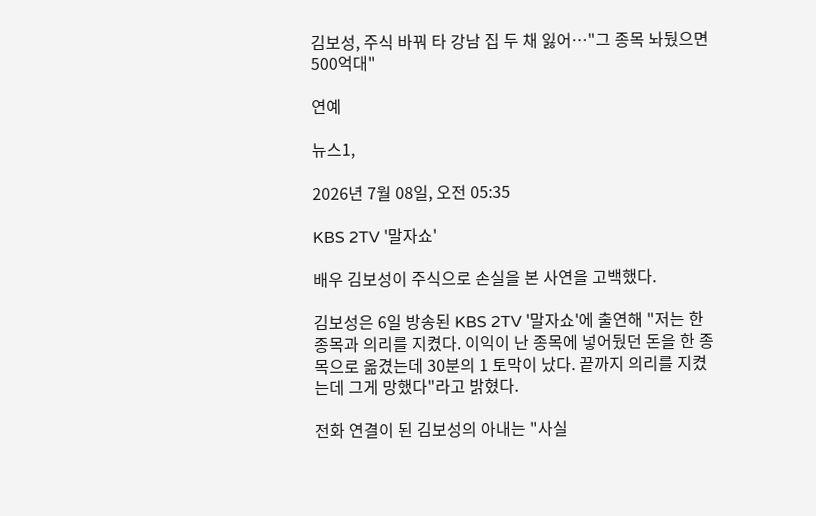김보성, 주식 바꿔 타 강남 집 두 채 잃어…"그 종목 놔뒀으면 500억대"

연예

뉴스1,

2026년 7월 08일, 오전 05:35

KBS 2TV '말자쇼'

배우 김보성이 주식으로 손실을 본 사연을 고백했다.

김보성은 6일 방송된 KBS 2TV '말자쇼'에 출연해 "저는 한 종목과 의리를 지켰다. 이익이 난 종목에 넣어뒀던 돈을 한 종목으로 옮겼는데 30분의 1 토막이 났다. 끝까지 의리를 지켰는데 그게 망했다"라고 밝혔다.

전화 연결이 된 김보성의 아내는 "사실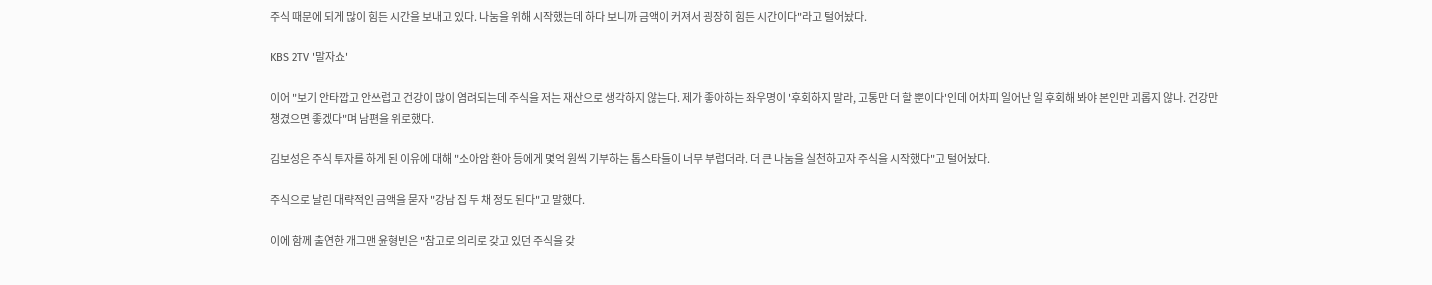주식 때문에 되게 많이 힘든 시간을 보내고 있다. 나눔을 위해 시작했는데 하다 보니까 금액이 커져서 굉장히 힘든 시간이다"라고 털어놨다.

KBS 2TV '말자쇼'

이어 "보기 안타깝고 안쓰럽고 건강이 많이 염려되는데 주식을 저는 재산으로 생각하지 않는다. 제가 좋아하는 좌우명이 '후회하지 말라, 고통만 더 할 뿐이다'인데 어차피 일어난 일 후회해 봐야 본인만 괴롭지 않나. 건강만 챙겼으면 좋겠다"며 남편을 위로했다.

김보성은 주식 투자를 하게 된 이유에 대해 "소아암 환아 등에게 몇억 원씩 기부하는 톱스타들이 너무 부럽더라. 더 큰 나눔을 실천하고자 주식을 시작했다"고 털어놨다.

주식으로 날린 대략적인 금액을 묻자 "강남 집 두 채 정도 된다"고 말했다.

이에 함께 출연한 개그맨 윤형빈은 "참고로 의리로 갖고 있던 주식을 갖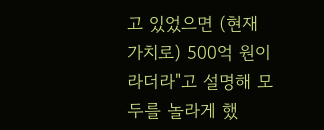고 있었으면 (현재 가치로) 500억 원이라더라"고 설명해 모두를 놀라게 했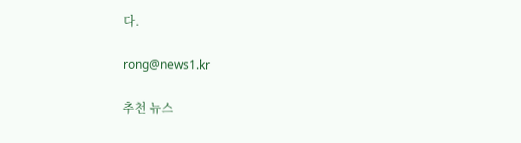다.

rong@news1.kr

추천 뉴스